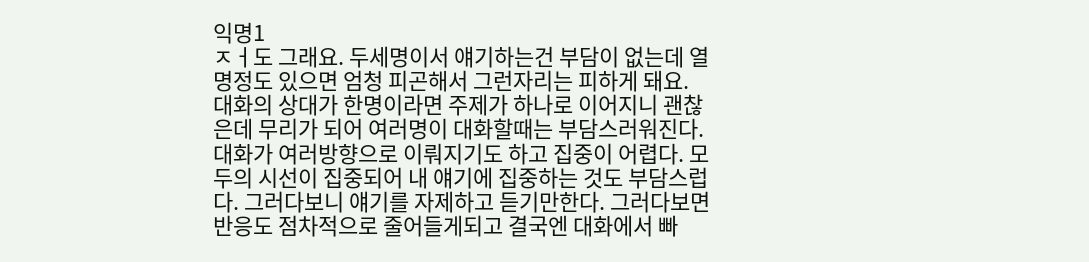익명1
ㅈㅓ도 그래요. 두세명이서 얘기하는건 부담이 없는데 열명정도 있으면 엄청 피곤해서 그런자리는 피하게 돼요.
대화의 상대가 한명이라면 주제가 하나로 이어지니 괜찮은데 무리가 되어 여러명이 대화할때는 부담스러워진다. 대화가 여러방향으로 이뤄지기도 하고 집중이 어렵다. 모두의 시선이 집중되어 내 얘기에 집중하는 것도 부담스럽다. 그러다보니 얘기를 자제하고 듣기만한다. 그러다보면 반응도 점차적으로 줄어들게되고 결국엔 대화에서 빠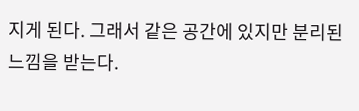지게 된다. 그래서 같은 공간에 있지만 분리된 느낌을 받는다.